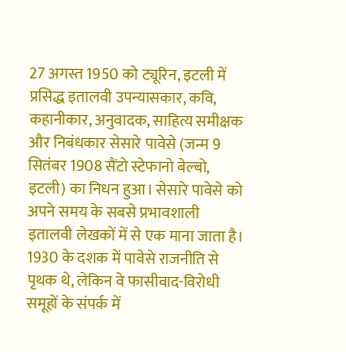27 अगस्त 1950 को ट्यूरिन, इटली में प्रसिद्ध इतालवी उपन्यासकार, कवि, कहानीकार, अनुवादक, साहित्य समीक्षक और निबंधकार सेसारे पावेसे (जन्म 9 सितंबर 1908 सैंटो स्टेफानो बेल्बो, इटली) का निधन हुआ। सेसारे पावेसे को अपने समय के सबसे प्रभावशाली इतालवी लेखकों में से एक माना जाता है। 1930 के दशक में पावेसे राजनीति से पृथक थे, लेकिन वे फासीवाद-विरोधी समूहों के संपर्क में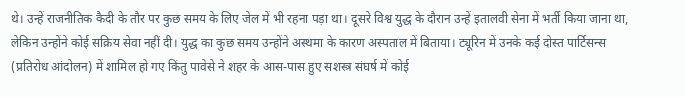थे। उन्हें राजनीतिक कैदी के तौर पर कुछ समय के लिए जेल में भी रहना पड़ा था। दूसरे विश्व युद्ध के दौरान उन्हें इतालवी सेना में भर्ती किया जाना था, लेकिन उन्होंने कोई सक्रिय सेवा नहीं दी। युद्ध का कुछ समय उन्होंने अस्थमा के कारण अस्पताल में बिताया। ट्यूरिन में उनके कई दोस्त पार्टिसन्स (प्रतिरोध आंदोलन) में शामिल हो गए किंतु पावेसे ने शहर के आस-पास हुए सशस्त्र संघर्ष में कोई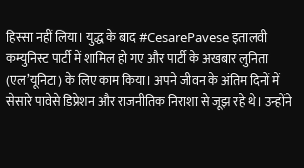हिस्सा नहीं लिया। युद्ध के बाद #CesarePavese इतालवी कम्युनिस्ट पार्टी में शामिल हो गए और पार्टी के अखबार लुनिता (एल’यूनिटा) के लिए काम किया। अपने जीवन के अंतिम दिनों में सेसारे पावेसे डिप्रेशन और राजनीतिक निराशा से जूझ रहे थे। उन्होंने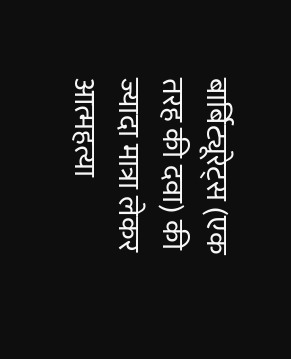बार्बिट्यूरेट्स (एक तरह की दवा) की ज्यादा मात्रा लेकर आत्महत्या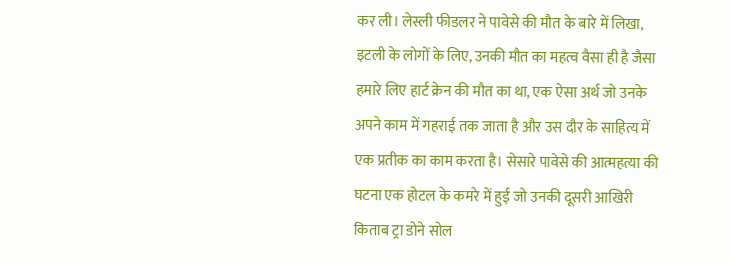कर ली। लेस्ली फीडलर ने पावेसे की मौत के बारे में लिखा, इटली के लोगों के लिए, उनकी मौत का महत्व वैसा ही है जैसा हमारे लिए हार्ट क्रेन की मौत का था, एक ऐसा अर्थ जो उनके अपने काम में गहराई तक जाता है और उस दौर के साहित्य में एक प्रतीक का काम करता है। सेसारे पावेसे की आत्महत्या की घटना एक होटल के कमरे में हुई जो उनकी दूसरी आखिरी किताब ट्रा डोने सोल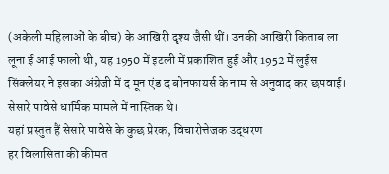(अकेली महिलाओं के बीच) के आखिरी दृश्य जैसी थीं। उनकी आखिरी किताब ला लूना ई आई फालो थी, यह 1950 में इटली में प्रकाशित हुई और 1952 में लुईस सिंक्लेयर ने इसका अंग्रेजी में द मून एंड द बोनफायर्स के नाम से अनुवाद कर छपवाई। सेसारे पावेसे धार्मिक मामले में नास्तिक थे।
यहां प्रस्तुत हैं सेसारे पावेसे के कुछ प्रेरक, विचारोत्तेजक उद्धरण
हर विलासिता की कीमत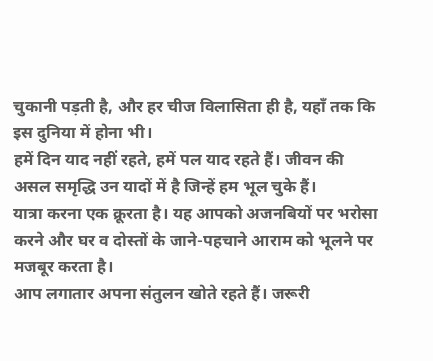चुकानी पड़ती है, और हर चीज विलासिता ही है, यहाँ तक कि इस दुनिया में होना भी।
हमें दिन याद नहीं रहते, हमें पल याद रहते हैं। जीवन की असल समृद्धि उन यादों में है जिन्हें हम भूल चुके हैं।
यात्रा करना एक क्रूरता है। यह आपको अजनबियों पर भरोसा करने और घर व दोस्तों के जाने-पहचाने आराम को भूलने पर मजबूर करता है।
आप लगातार अपना संतुलन खोते रहते हैं। जरूरी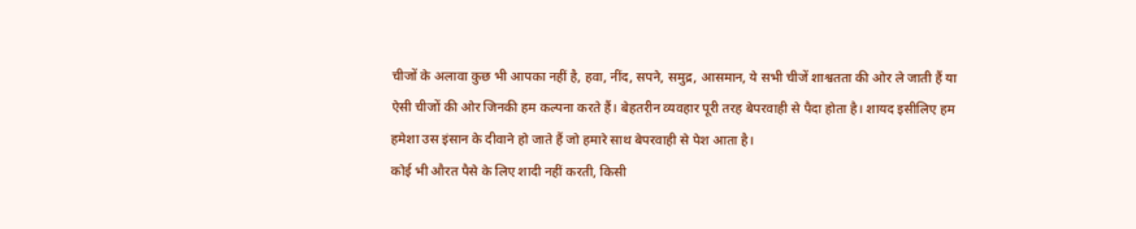चीजों के अलावा कुछ भी आपका नहीं है, हवा, नींद, सपने, समुद्र, आसमान, ये सभी चीजें शाश्वतता की ओर ले जाती हैं या ऐसी चीजों की ओर जिनकी हम कल्पना करते हैं। बेहतरीन व्यवहार पूरी तरह बेपरवाही से पैदा होता है। शायद इसीलिए हम हमेशा उस इंसान के दीवाने हो जाते हैं जो हमारे साथ बेपरवाही से पेश आता है।
कोई भी औरत पैसे के लिए शादी नहीं करती, किसी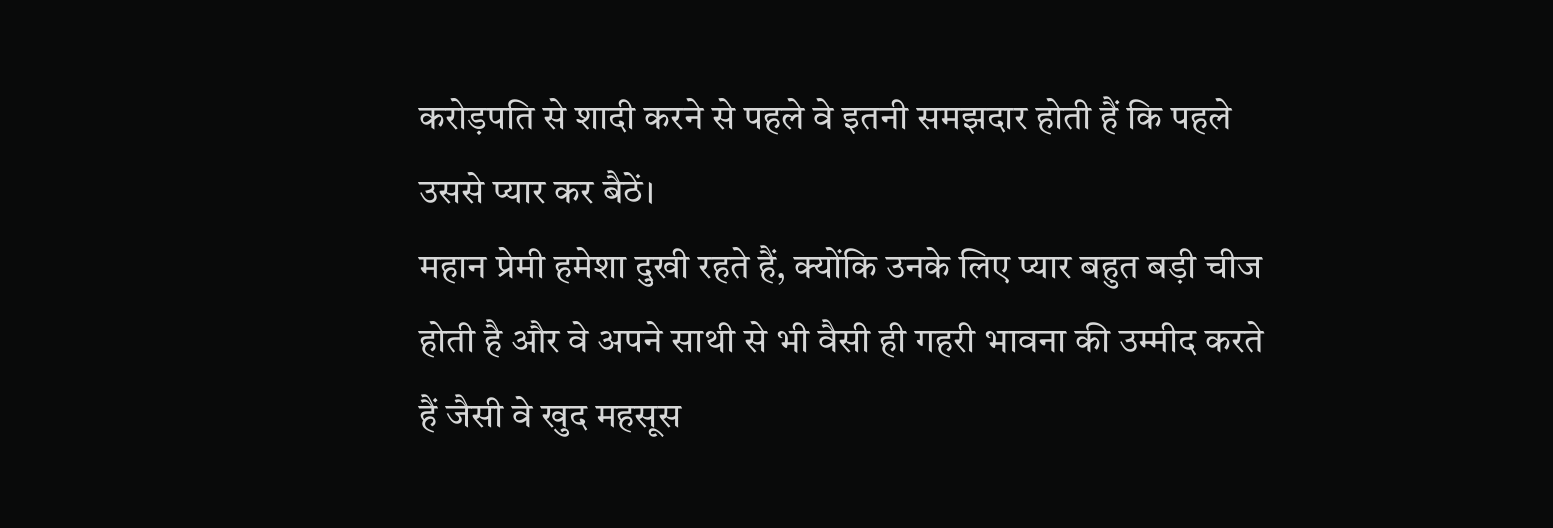करोड़पति से शादी करने से पहले वे इतनी समझदार होती हैं कि पहले उससे प्यार कर बैठें।
महान प्रेमी हमेशा दुखी रहते हैं, क्योंकि उनके लिए प्यार बहुत बड़ी चीज होती है और वे अपने साथी से भी वैसी ही गहरी भावना की उम्मीद करते हैं जैसी वे खुद महसूस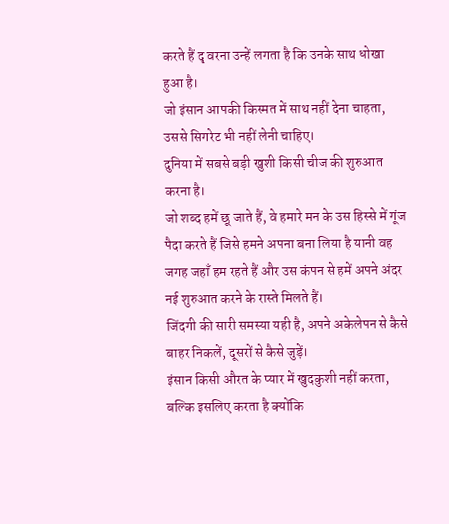करते हैं दृ वरना उन्हें लगता है कि उनके साथ धोखा हुआ है।
जो इंसान आपकी किस्मत में साथ नहीं देना चाहता, उससे सिगरेट भी नहीं लेनी चाहिए।
दुनिया में सबसे बड़ी खुशी किसी चीज की शुरुआत करना है।
जो शब्द हमें छू जाते हैं, वे हमारे मन के उस हिस्से में गूंज पैदा करते हैं जिसे हमने अपना बना लिया है यानी वह जगह जहाँ हम रहते हैं और उस कंपन से हमें अपने अंदर नई शुरुआत करने के रास्ते मिलते हैं।
जिंदगी की सारी समस्या यही है, अपने अकेलेपन से कैसे बाहर निकलें, दूसरों से कैसे जुड़ें।
इंसान किसी औरत के प्यार में खुदकुशी नहीं करता, बल्कि इसलिए करता है क्योंकि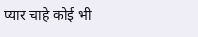प्यार चाहे कोई भी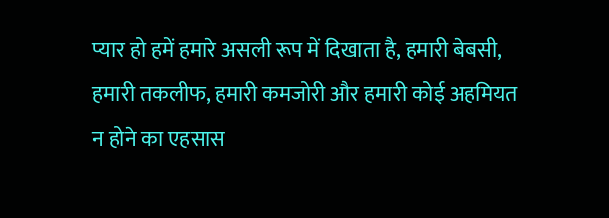प्यार हो हमें हमारे असली रूप में दिखाता है, हमारी बेबसी, हमारी तकलीफ, हमारी कमजोरी और हमारी कोई अहमियत न होने का एहसास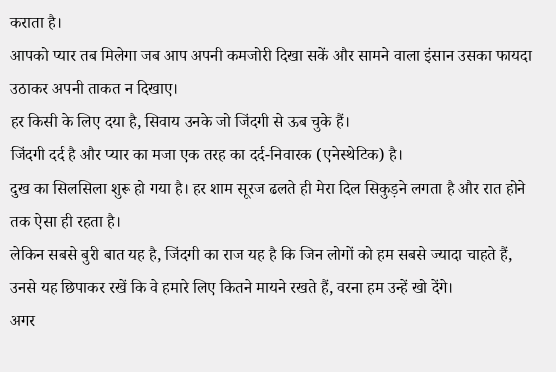कराता है।
आपको प्यार तब मिलेगा जब आप अपनी कमजोरी दिखा सकें और सामने वाला इंसान उसका फायदा उठाकर अपनी ताकत न दिखाए।
हर किसी के लिए दया है, सिवाय उनके जो जिंदगी से ऊब चुके हैं।
जिंदगी दर्द है और प्यार का मजा एक तरह का दर्द-निवारक (एनेस्थेटिक) है।
दुख का सिलसिला शुरू हो गया है। हर शाम सूरज ढलते ही मेरा दिल सिकुड़ने लगता है और रात होने तक ऐसा ही रहता है।
लेकिन सबसे बुरी बात यह है, जिंदगी का राज यह है कि जिन लोगों को हम सबसे ज्यादा चाहते हैं, उनसे यह छिपाकर रखें कि वे हमारे लिए कितने मायने रखते हैं, वरना हम उन्हें खो देंगे।
अगर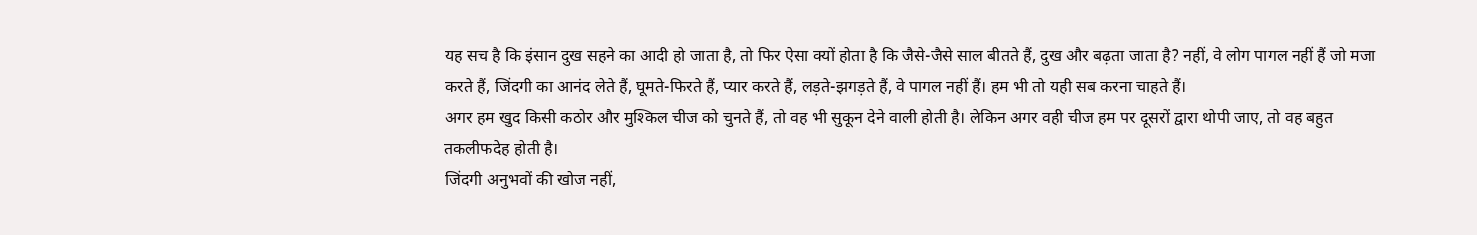यह सच है कि इंसान दुख सहने का आदी हो जाता है, तो फिर ऐसा क्यों होता है कि जैसे-जैसे साल बीतते हैं, दुख और बढ़ता जाता है? नहीं, वे लोग पागल नहीं हैं जो मजा करते हैं, जिंदगी का आनंद लेते हैं, घूमते-फिरते हैं, प्यार करते हैं, लड़ते-झगड़ते हैं, वे पागल नहीं हैं। हम भी तो यही सब करना चाहते हैं।
अगर हम खुद किसी कठोर और मुश्किल चीज को चुनते हैं, तो वह भी सुकून देने वाली होती है। लेकिन अगर वही चीज हम पर दूसरों द्वारा थोपी जाए, तो वह बहुत तकलीफदेह होती है।
जिंदगी अनुभवों की खोज नहीं,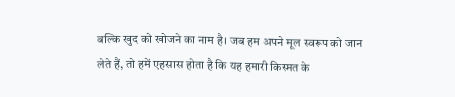बल्कि खुद को खोजने का नाम है। जब हम अपने मूल स्वरूप को जान लेते हैं, तो हमें एहसास होता है कि यह हमारी किस्मत के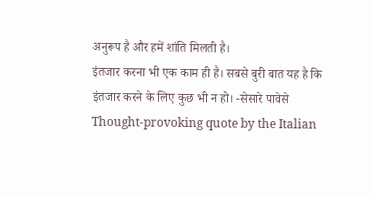अनुरूप है और हमें शांति मिलती है।
इंतजार करना भी एक काम ही है। सबसे बुरी बात यह है कि इंतजार करने के लिए कुछ भी न हो। -सेसारे पावेसे
Thought-provoking quote by the Italian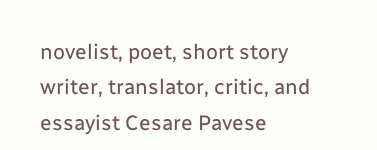novelist, poet, short story writer, translator, critic, and essayist Cesare Pavese